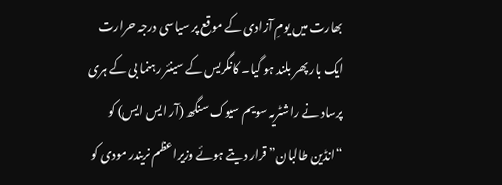بھارت میں یومِ آزادی کے موقع پر سیاسی درجہ حرارت ایک بار پھر بلند ہو گیا۔ کانگریس کے سینئر رہنما بی کے ہری پرساد نے راشٹریہ سویم سیوک سنگھ (آر ایس ایس) کو “انڈین طالبان” قرار دیتے ہوئے وزیراعظم نریندر مودی کو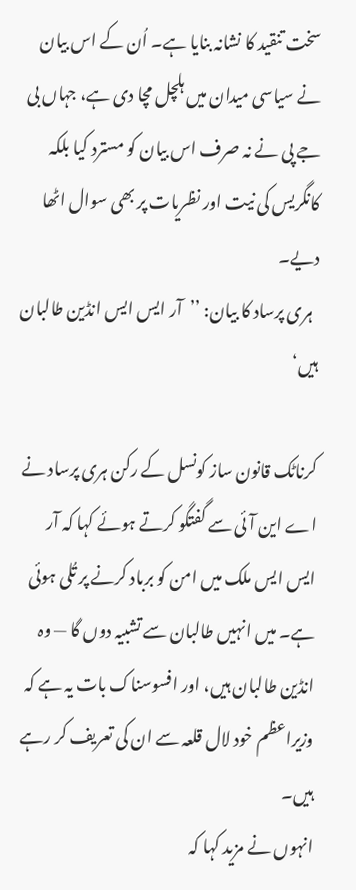سخت تنقید کا نشانہ بنایا ہے۔ اُن کے اس بیان نے سیاسی میدان میں ہلچل مچا دی ہے، جہاں بی جے پی نے نہ صرف اس بیان کو مسترد کیا بلکہ کانگریس کی نیت اور نظریات پر بھی سوال اٹھا دیے۔
  ہری پرساد کا بیان: ’’آر ایس ایس انڈین طالبان ہیں‘

کرناٹک قانون ساز کونسل کے رکن ہری پرساد نے اے این آئی سے گفتگو کرتے ہوئے کہا کہ آر ایس ایس ملک میں امن کو برباد کرنے پر تُلی ہوئی ہے۔ میں انہیں طالبان سے تشبیہ دوں گا — وہ انڈین طالبان ہیں، اور افسوسناک بات یہ ہے کہ وزیراعظم خود لال قلعہ سے ان کی تعریف کر رہے ہیں۔
انہوں نے مزید کہا کہ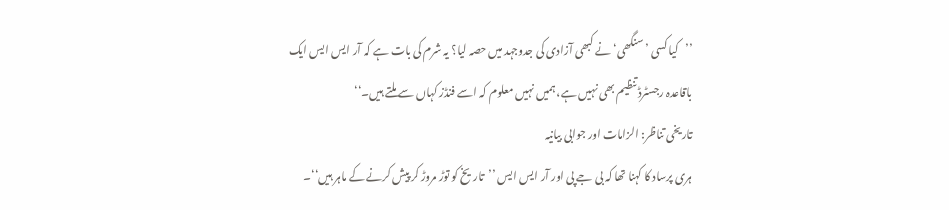’’کیا کسی ’سنگھی‘ نے کبھی آزادی کی جدوجہد میں حصہ لیا؟ یہ شرم کی بات ہے کہ آر ایس ایس ایک باقاعدہ رجسٹرڈ تنظیم بھی نہیں ہے، ہمیں نہیں معلوم کہ اسے فنڈز کہاں سے ملتے ہیں۔‘‘
تاریخی تناظر: الزامات اور جوابی بیانیہ
ہری پرساد کا کہنا تھا کہ بی جے پی اور آر ایس ایس ’’تاریخ کو توڑ مروڑ کر پیش کرنے کے ماہر ہیں‘‘۔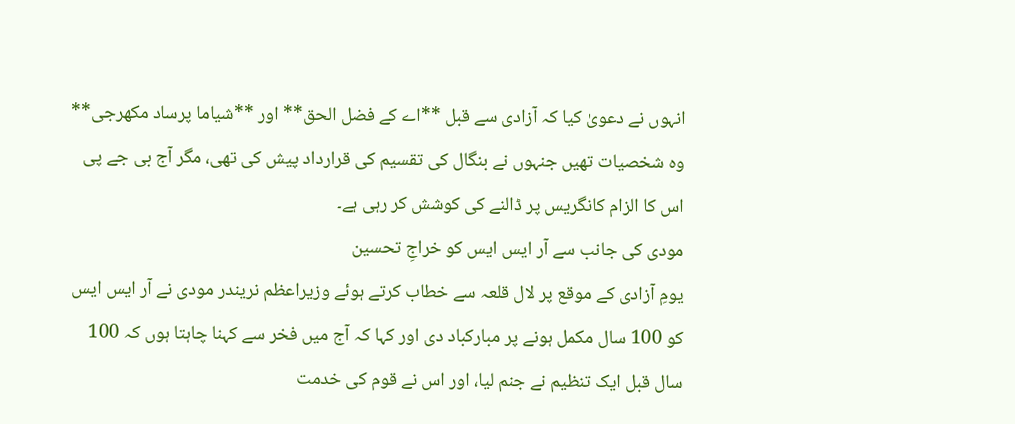انہوں نے دعویٰ کیا کہ آزادی سے قبل **اے کے فضل الحق** اور **شیاما پرساد مکھرجی** وہ شخصیات تھیں جنہوں نے بنگال کی تقسیم کی قرارداد پیش کی تھی، مگر آج بی جے پی اس کا الزام کانگریس پر ڈالنے کی کوشش کر رہی ہے۔
مودی کی جانب سے آر ایس ایس کو خراجِ تحسین
یومِ آزادی کے موقع پر لال قلعہ سے خطاب کرتے ہوئے وزیراعظم نریندر مودی نے آر ایس ایس کو 100 سال مکمل ہونے پر مبارکباد دی اور کہا کہ آج میں فخر سے کہنا چاہتا ہوں کہ 100 سال قبل ایک تنظیم نے جنم لیا، اور اس نے قوم کی خدمت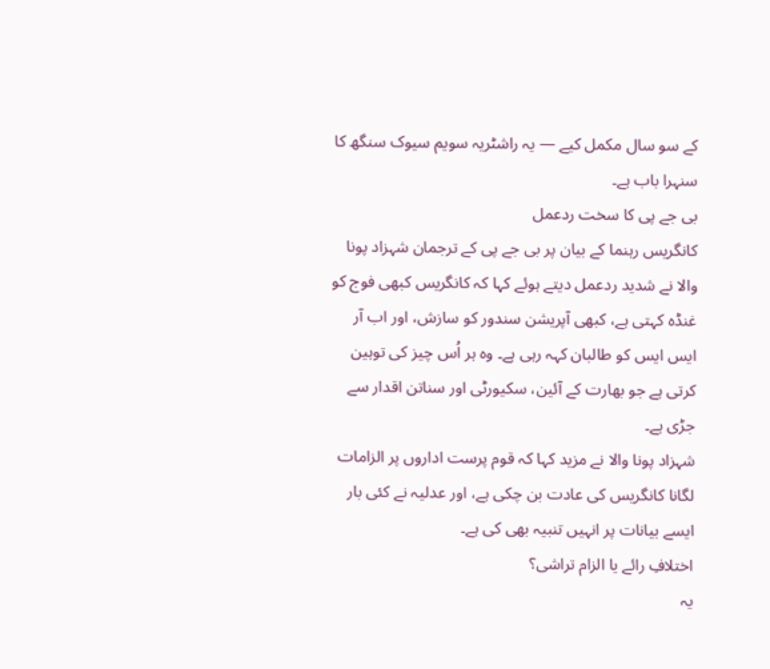کے سو سال مکمل کیے — یہ راشٹریہ سویم سیوک سنگھ کا سنہرا باب ہے۔
بی جے پی کا سخت ردعمل
کانگریس رہنما کے بیان پر بی جے پی کے ترجمان شہزاد پونا والا نے شدید ردعمل دیتے ہوئے کہا کہ کانگریس کبھی فوج کو غنڈہ کہتی ہے، کبھی آپریشن سندور کو سازش، اور اب آر ایس ایس کو طالبان کہہ رہی ہے۔ وہ ہر اُس چیز کی توہین کرتی ہے جو بھارت کے آئین، سکیورٹی اور سناتن اقدار سے جڑی ہے۔
شہزاد پونا والا نے مزید کہا کہ قوم پرست اداروں پر الزامات لگانا کانگریس کی عادت بن چکی ہے، اور عدلیہ نے کئی بار ایسے بیانات پر انہیں تنبیہ بھی کی ہے۔
اختلافِ رائے یا الزام تراشی؟
یہ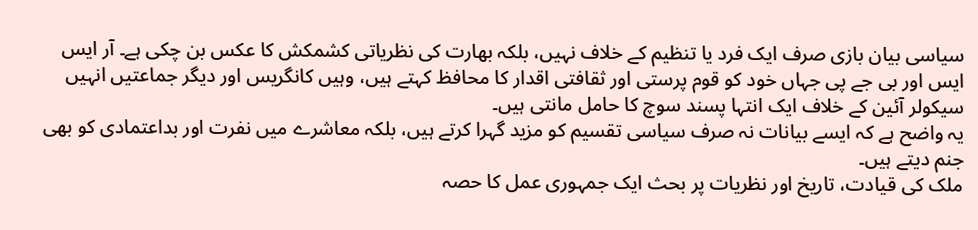سیاسی بیان بازی صرف ایک فرد یا تنظیم کے خلاف نہیں، بلکہ بھارت کی نظریاتی کشمکش کا عکس بن چکی ہے۔ آر ایس ایس اور بی جے پی جہاں خود کو قوم پرستی اور ثقافتی اقدار کا محافظ کہتے ہیں، وہیں کانگریس اور دیگر جماعتیں انہیں سیکولر آئین کے خلاف ایک انتہا پسند سوچ کا حامل مانتی ہیں۔
یہ واضح ہے کہ ایسے بیانات نہ صرف سیاسی تقسیم کو مزید گہرا کرتے ہیں، بلکہ معاشرے میں نفرت اور بداعتمادی کو بھی جنم دیتے ہیں۔
ملک کی قیادت، تاریخ اور نظریات پر بحث ایک جمہوری عمل کا حصہ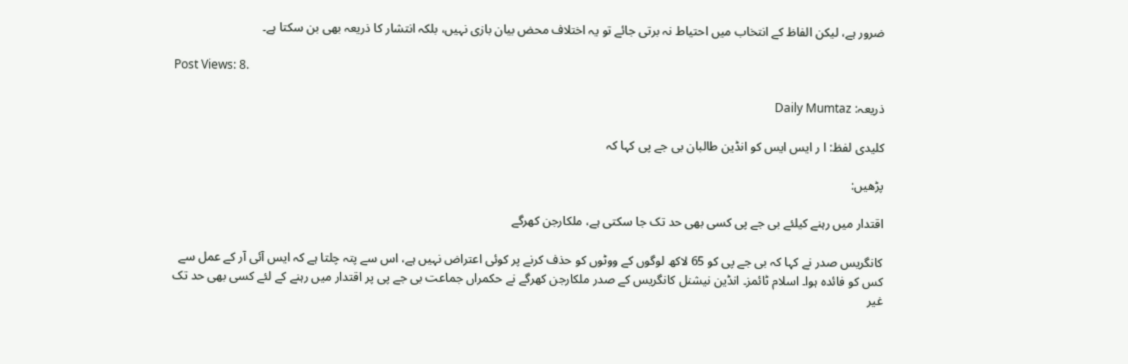ضرور ہے، لیکن الفاظ کے انتخاب میں احتیاط نہ برتی جائے تو یہ اختلاف محض بیان بازی نہیں، بلکہ انتشار کا ذریعہ بھی بن سکتا ہے۔

Post Views: 8.

ذریعہ: Daily Mumtaz

کلیدی لفظ: ا ر ایس ایس کو انڈین طالبان بی جے پی کہا کہ

پڑھیں:

اقتدار میں رہنے کیلئے بی جے پی کسی بھی حد تک جا سکتی ہے، ملکارجن کھرگے

کانگریس صدر نے کہا کہ بی جے پی کو 65 لاکھ لوگوں کے ووٹوں کو حذف کرنے پر کوئی اعتراض نہیں ہے، اس سے پتہ چلتا ہے کہ ایس آئی آر کے عمل سے کس کو فائدہ ہوا۔ اسلام ٹائمز۔ انڈین نیشنل کانگریس کے صدر ملکارجن کھرگے نے حکمراں جماعت بی جے پی پر اقتدار میں رہنے کے لئے کسی بھی حد تک غیر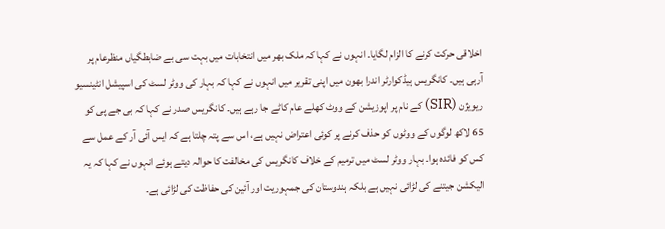اخلاقی حرکت کرنے کا الزام لگایا۔ انہوں نے کہا کہ ملک بھر میں انتخابات میں بہت سی بے ضابطگیاں منظرعام پر آرہی ہیں۔ کانگریس ہیڈکوارٹر اندرا بھون میں اپنی تقریر میں انہوں نے کہا کہ بہار کی ووٹر لسٹ کی اسپیشل انٹینسیو ریویژن (SIR) کے نام پر اپوزیشن کے ووٹ کھلے عام کاٹے جا رہے ہیں۔ کانگریس صدر نے کہا کہ بی جے پی کو 65 لاکھ لوگوں کے ووٹوں کو حذف کرنے پر کوئی اعتراض نہیں ہے، اس سے پتہ چلتا ہے کہ ایس آئی آر کے عمل سے کس کو فائدہ ہوا۔ بہار ووٹر لسٹ میں ترمیم کے خلاف کانگریس کی مخالفت کا حوالہ دیتے ہوئے انہوں نے کہا کہ یہ الیکشن جیتنے کی لڑائی نہیں ہے بلکہ ہندوستان کی جمہوریت اور آئین کی حفاظت کی لڑائی ہے۔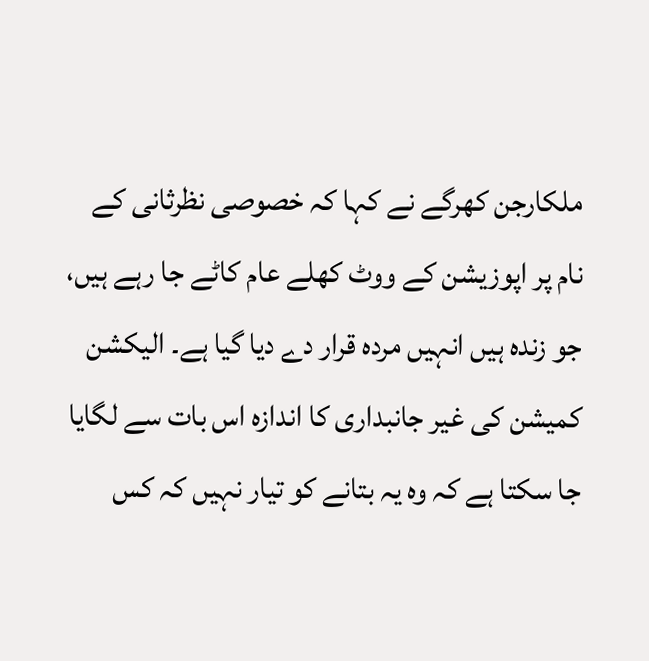ملکارجن کھرگے نے کہا کہ خصوصی نظرثانی کے نام پر اپوزیشن کے ووٹ کھلے عام کاٹے جا رہے ہیں، جو زندہ ہیں انہیں مردہ قرار دے دیا گیا ہے۔ الیکشن کمیشن کی غیر جانبداری کا اندازہ اس بات سے لگایا جا سکتا ہے کہ وہ یہ بتانے کو تیار نہیں کہ کس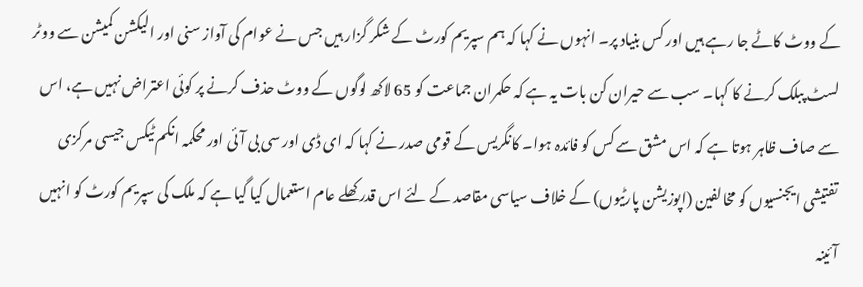کے ووٹ کاٹے جا رہے ہیں اور کس بنیاد پر۔ انہوں نے کہا کہ ہم سپریم کورٹ کے شکر گزار ہیں جس نے عوام کی آواز سنی اور الیکشن کمیشن سے ووٹر لسٹ پبلک کرنے کا کہا۔ سب سے حیران کن بات یہ ہے کہ حکمران جماعت کو 65 لاکھ لوگوں کے ووٹ حذف کرنے پر کوئی اعتراض نہیں ہے، اس سے صاف ظاہر ہوتا ہے کہ اس مشق سے کس کو فائدہ ہوا۔ کانگریس کے قومی صدر نے کہا کہ ای ڈی اور سی بی آئی اور محکمہ انکم ٹیکس جیسی مرکزی تفتیشی ایجنسیوں کو مخالفین (اپوزیشن پارٹیوں) کے خلاف سیاسی مقاصد کے لئے اس قدر کھلے عام استعمال کیا گیا ہے کہ ملک کی سپریم کورٹ کو انہیں آئینہ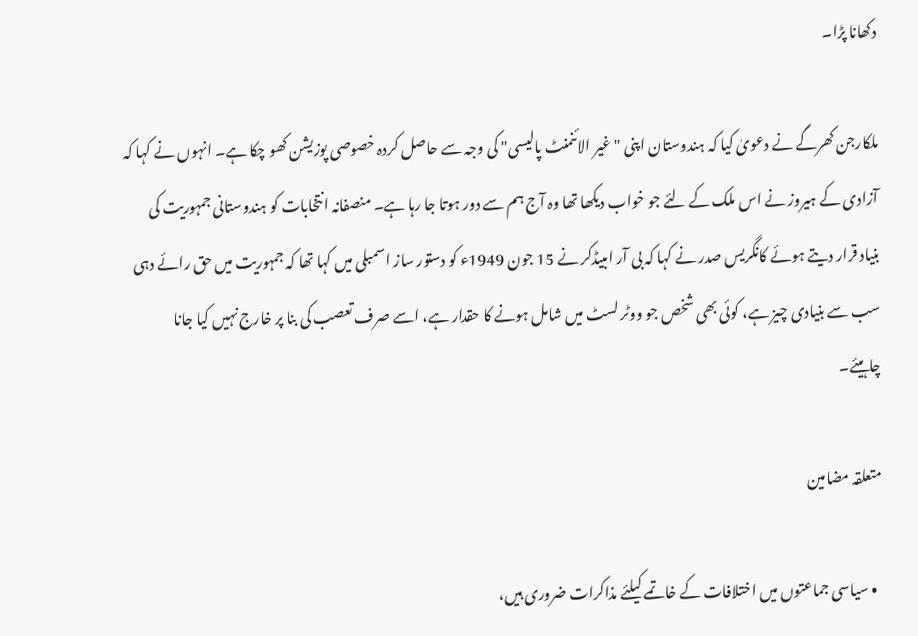دکھانا پڑا۔

ملکارجن کھرگے نے دعویٰ کیا کہ ہندوستان اپنی "غیر الائنمنٹ پالیسی" کی وجہ سے حاصل کردہ خصوصی پوزیشن کھو چکا ہے۔ انہوں نے کہا کہ آزادی کے ہیروز نے اس ملک کے لئے جو خواب دیکھا تھا وہ آج ہم سے دور ہوتا جا رہا ہے۔ منصفانہ انتخابات کو ہندوستانی جمہوریت کی بنیاد قرار دیتے ہوئے کانگریس صدر نے کہا کہ بی آر امبیڈکر نے 15 جون 1949ء کو دستور ساز اسمبلی میں کہا تھا کہ جمہوریت میں حق رائے دہی سب سے بنیادی چیز ہے، کوئی بھی شخص جو ووٹر لسٹ میں شامل ہونے کا حقدار ہے، اسے صرف تعصب کی بنا پر خارج نہیں کیا جانا چاہیئے۔

متعلقہ مضامین

  • سیاسی جماعتوں میں اختلافات کے خاتمے کیلئے مذاکرات ضروری ہیں،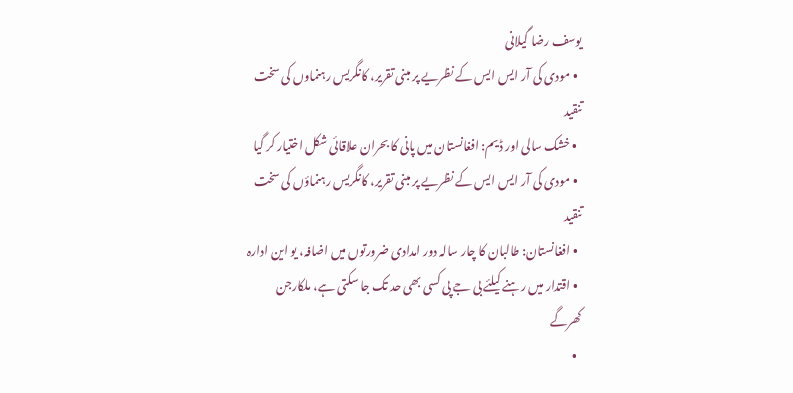یوسف رضا گیلانی
  • مودی کی آر ایس ایس کے نظریے پر مبنی تقریر، کانگریس رہنماوں کی سخت تنقید
  • خشک سالی اور ڈیم: افغانستان میں پانی کا بحران علاقائی شکل اختیار کر گیا
  • مودی کی آر ایس ایس کے نظریے پر مبنی تقریر، کانگریس رہنماؤں کی سخت تنقید
  • افغانستان: طالبان کا چار سالہ دور امدادی ضرورتوں میں اضافہ، یو این ادارہ
  • اقتدار میں رہنے کیلئے بی جے پی کسی بھی حد تک جا سکتی ہے، ملکارجن کھرگے
  •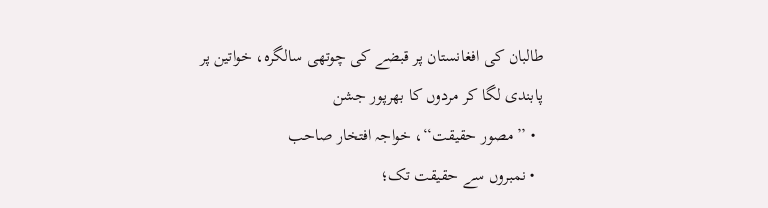طالبان کی افغانستان پر قبضے کی چوتھی سالگرہ، خواتین پر پابندی لگا کر مردوں کا بھرپور جشن
  • ’’مصور حقیقت‘‘، خواجہ افتخار صاحب
  • نمبروں سے حقیقت تک؛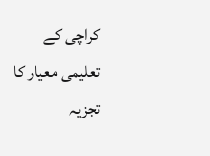کراچی کے تعلیمی معیار کا تجزیہ